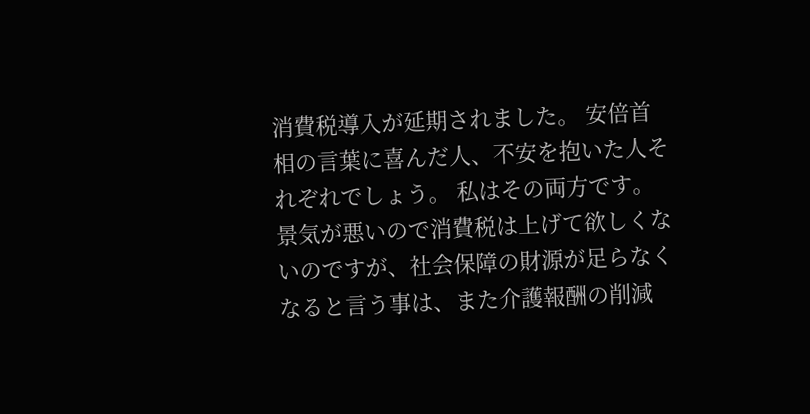消費税導入が延期されました。 安倍首相の言葉に喜んだ人、不安を抱いた人それぞれでしょう。 私はその両方です。 景気が悪いので消費税は上げて欲しくないのですが、社会保障の財源が足らなくなると言う事は、また介護報酬の削減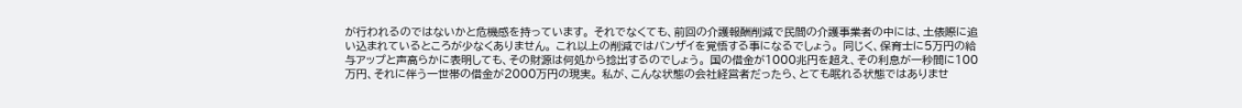が行われるのではないかと危機感を持っています。 それでなくても、前回の介護報酬削減で民間の介護事業者の中には、土俵際に追い込まれているところが少なくありません。 これ以上の削減ではバンザイを覚悟する事になるでしょう。 同じく、保育士に5万円の給与アップと声高らかに表明しても、その財源は何処から捻出するのでしょう。 国の借金が1000兆円を超え、その利息が一秒間に100万円、それに伴う一世帯の借金が2000万円の現実。 私が、こんな状態の会社経営者だったら、とても眠れる状態ではありませ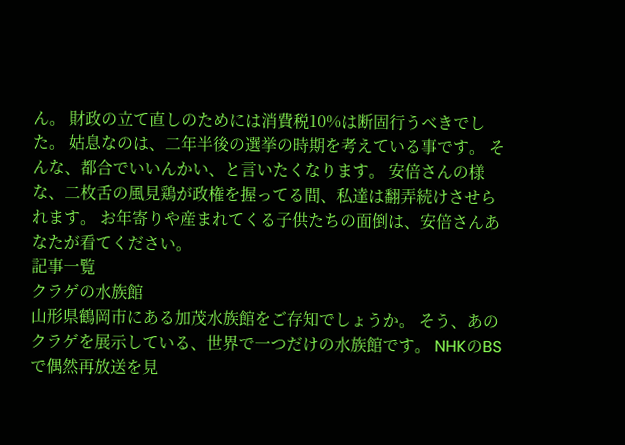ん。 財政の立て直しのためには消費税10%は断固行うべきでした。 姑息なのは、二年半後の選挙の時期を考えている事です。 そんな、都合でいいんかい、と言いたくなります。 安倍さんの様な、二枚舌の風見鶏が政権を握ってる間、私達は翻弄続けさせられます。 お年寄りや産まれてくる子供たちの面倒は、安倍さんあなたが看てください。
記事一覧
クラゲの水族館
山形県鶴岡市にある加茂水族館をご存知でしょうか。 そう、あのクラゲを展示している、世界で一つだけの水族館です。 NHKのBSで偶然再放送を見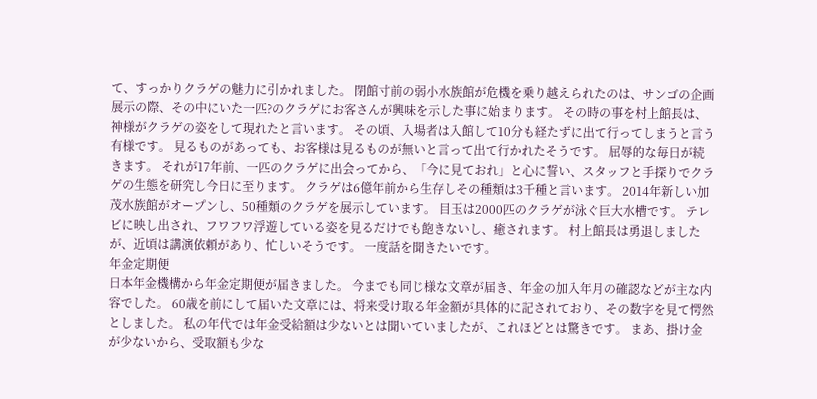て、すっかりクラゲの魅力に引かれました。 閉館寸前の弱小水族館が危機を乗り越えられたのは、サンゴの企画展示の際、その中にいた一匹?のクラゲにお客さんが興味を示した事に始まります。 その時の事を村上館長は、神様がクラゲの姿をして現れたと言います。 その頃、入場者は入館して10分も経たずに出て行ってしまうと言う有様です。 見るものがあっても、お客様は見るものが無いと言って出て行かれたそうです。 屈辱的な毎日が続きます。 それが17年前、一匹のクラゲに出会ってから、「今に見ておれ」と心に誓い、スタッフと手探りでクラゲの生態を研究し今日に至ります。 クラゲは6億年前から生存しその種類は3千種と言います。 2014年新しい加茂水族館がオープンし、50種類のクラゲを展示しています。 目玉は2000匹のクラゲが泳ぐ巨大水槽です。 テレビに映し出され、フワフワ浮遊している姿を見るだけでも飽きないし、癒されます。 村上館長は勇退しましたが、近頃は講演依頼があり、忙しいそうです。 一度話を聞きたいです。
年金定期便
日本年金機構から年金定期便が届きました。 今までも同じ様な文章が届き、年金の加入年月の確認などが主な内容でした。 60歳を前にして届いた文章には、将来受け取る年金額が具体的に記されており、その数字を見て愕然としました。 私の年代では年金受給額は少ないとは聞いていましたが、これほどとは驚きです。 まあ、掛け金が少ないから、受取額も少な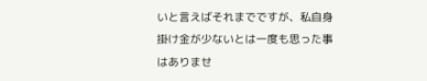いと言えばそれまでですが、私自身掛け金が少ないとは一度も思った事はありませ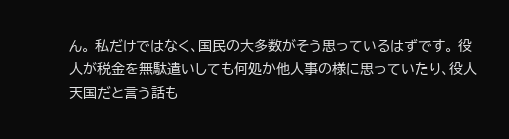ん。 私だけではなく、国民の大多数がそう思っているはずです。 役人が税金を無駄遣いしても何処か他人事の様に思っていたり、役人天国だと言う話も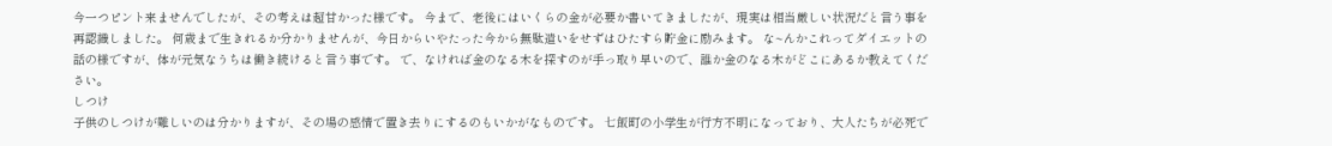今一つピント来ませんでしたが、その考えは超甘かった様です。 今まで、老後にはいくらの金が必要か書いてきましたが、現実は相当厳しい状況だと言う事を再認識しました。 何歳まで生きれるか分かりませんが、今日からいやたった今から無駄遣いをせずはひたすら貯金に励みます。 な~んかこれってダイエットの話の様ですが、体が元気なうちは働き続けると言う事です。 で、なければ金のなる木を探すのが手っ取り早いので、誰か金のなる木がどこにあるか教えてください。
しつけ
子供のしつけが難しいのは分かりますが、その場の感情で置き去りにするのもいかがなものです。 七飯町の小学生が行方不明になっており、大人たちが必死で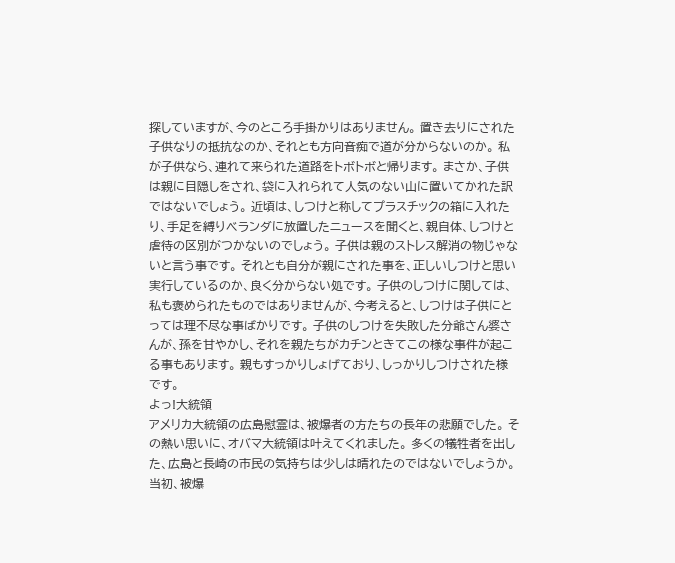探していますが、今のところ手掛かりはありません。 置き去りにされた子供なりの抵抗なのか、それとも方向音痴で道が分からないのか。 私が子供なら、連れて来られた道路をトボトボと帰ります。 まさか、子供は親に目隠しをされ、袋に入れられて人気のない山に置いてかれた訳ではないでしょう。 近頃は、しつけと称してプラスチックの箱に入れたり、手足を縛りベランダに放置したニュースを聞くと、親自体、しつけと虐待の区別がつかないのでしょう。 子供は親のストレス解消の物じゃないと言う事です。 それとも自分が親にされた事を、正しいしつけと思い実行しているのか、良く分からない処です。 子供のしつけに関しては、私も褒められたものではありませんが、今考えると、しつけは子供にとっては理不尽な事ばかりです。 子供のしつけを失敗した分爺さん婆さんが、孫を甘やかし、それを親たちがカチンときてこの様な事件が起こる事もあります。 親もすっかりしょげており、しっかりしつけされた様です。
よっ!大統領
アメリカ大統領の広島慰霊は、被爆者の方たちの長年の悲願でした。 その熱い思いに、オバマ大統領は叶えてくれました。 多くの犠牲者を出した、広島と長崎の市民の気持ちは少しは晴れたのではないでしょうか。 当初、被爆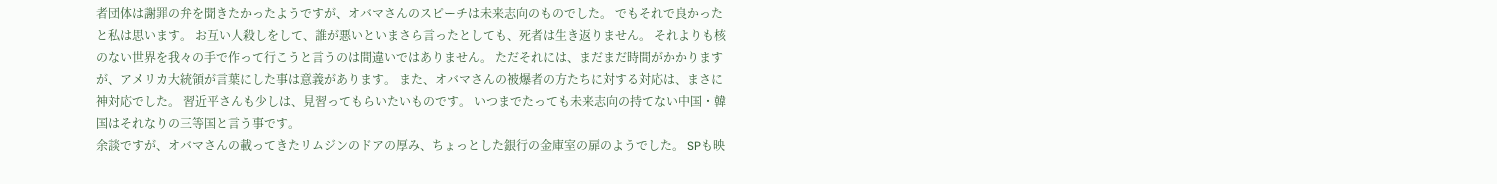者団体は謝罪の弁を聞きたかったようですが、オバマさんのスピーチは未来志向のものでした。 でもそれで良かったと私は思います。 お互い人殺しをして、誰が悪いといまさら言ったとしても、死者は生き返りません。 それよりも核のない世界を我々の手で作って行こうと言うのは間違いではありません。 ただそれには、まだまだ時間がかかりますが、アメリカ大統領が言葉にした事は意義があります。 また、オバマさんの被爆者の方たちに対する対応は、まさに神対応でした。 習近平さんも少しは、見習ってもらいたいものです。 いつまでたっても未来志向の持てない中国・韓国はそれなりの三等国と言う事です。
余談ですが、オバマさんの載ってきたリムジンのドアの厚み、ちょっとした銀行の金庫室の扉のようでした。 SPも映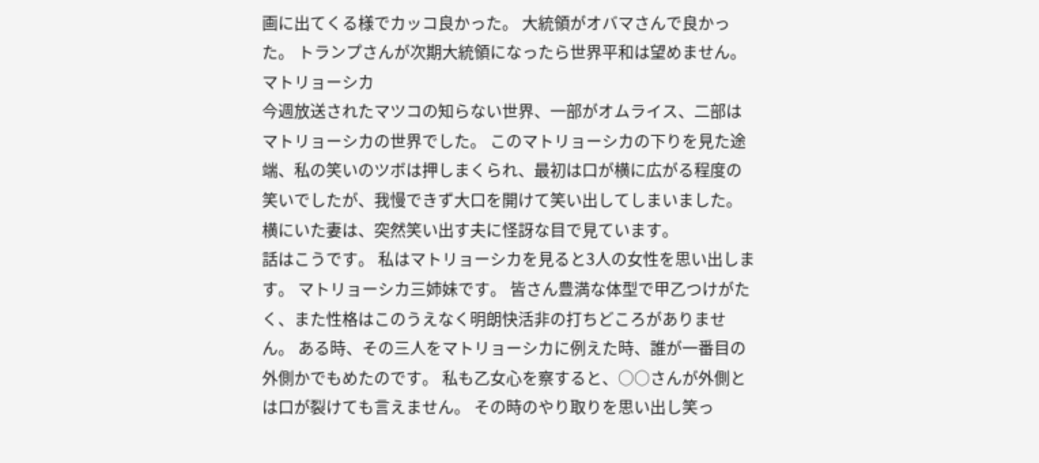画に出てくる様でカッコ良かった。 大統領がオバマさんで良かった。 トランプさんが次期大統領になったら世界平和は望めません。
マトリョーシカ
今週放送されたマツコの知らない世界、一部がオムライス、二部はマトリョーシカの世界でした。 このマトリョーシカの下りを見た途端、私の笑いのツボは押しまくられ、最初は口が横に広がる程度の笑いでしたが、我慢できず大口を開けて笑い出してしまいました。 横にいた妻は、突然笑い出す夫に怪訝な目で見ています。
話はこうです。 私はマトリョーシカを見ると3人の女性を思い出します。 マトリョーシカ三姉妹です。 皆さん豊満な体型で甲乙つけがたく、また性格はこのうえなく明朗快活非の打ちどころがありません。 ある時、その三人をマトリョーシカに例えた時、誰が一番目の外側かでもめたのです。 私も乙女心を察すると、○○さんが外側とは口が裂けても言えません。 その時のやり取りを思い出し笑っ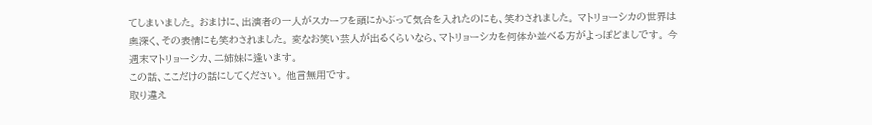てしまいました。 おまけに、出演者の一人がスカーフを頭にかぶって気合を入れたのにも、笑わされました。 マトリョーシカの世界は奥深く、その表情にも笑わされました。 変なお笑い芸人が出るくらいなら、マトリョーシカを何体か並べる方がよっぽどましです。 今週末マトリョーシカ、二姉妹に逢います。
この話、ここだけの話にしてください。 他言無用です。
取り違え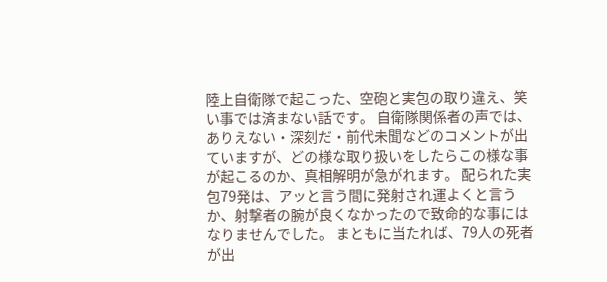陸上自衛隊で起こった、空砲と実包の取り違え、笑い事では済まない話です。 自衛隊関係者の声では、ありえない・深刻だ・前代未聞などのコメントが出ていますが、どの様な取り扱いをしたらこの様な事が起こるのか、真相解明が急がれます。 配られた実包79発は、アッと言う間に発射され運よくと言うか、射撃者の腕が良くなかったので致命的な事にはなりませんでした。 まともに当たれば、79人の死者が出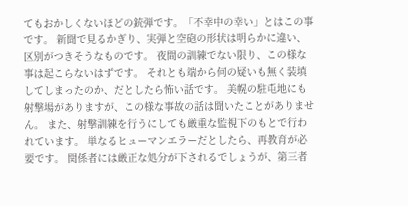てもおかしくないほどの銃弾です。「不幸中の幸い」とはこの事です。 新聞で見るかぎり、実弾と空砲の形状は明らかに違い、区別がつきそうなものです。 夜間の訓練でない限り、この様な事は起こらないはずです。 それとも端から何の疑いも無く装填してしまったのか、だとしたら怖い話です。 美幌の駐屯地にも射撃場がありますが、この様な事故の話は聞いたことがありません。 また、射撃訓練を行うにしても厳重な監視下のもとで行われています。 単なるヒューマンエラーだとしたら、再教育が必要です。 関係者には厳正な処分が下されるでしょうが、第三者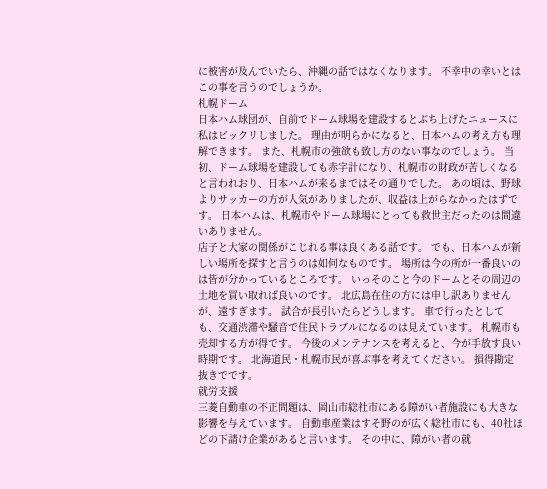に被害が及んでいたら、沖縄の話ではなくなります。 不幸中の幸いとはこの事を言うのでしょうか。
札幌ドーム
日本ハム球団が、自前でドーム球場を建設するとぶち上げたニュースに私はビックリしました。 理由が明らかになると、日本ハムの考え方も理解できます。 また、札幌市の強欲も致し方のない事なのでしょう。 当初、ドーム球場を建設しても赤字計になり、札幌市の財政が苦しくなると言われおり、日本ハムが来るまではその通りでした。 あの頃は、野球よりサッカーの方が人気がありましたが、収益は上がらなかったはずです。 日本ハムは、札幌市やドーム球場にとっても救世主だったのは間違いありません。
店子と大家の関係がこじれる事は良くある話です。 でも、日本ハムが新しい場所を探すと言うのは如何なものです。 場所は今の所が一番良いのは皆が分かっているところです。 いっそのこと今のドームとその周辺の土地を買い取れば良いのです。 北広島在住の方には申し訳ありませんが、遠すぎます。 試合が長引いたらどうします。 車で行ったとしても、交通渋滞や騒音で住民トラブルになるのは見えています。 札幌市も売却する方が得です。 今後のメンテナンスを考えると、今が手放す良い時期です。 北海道民・札幌市民が喜ぶ事を考えてください。 損得勘定抜きでです。
就労支援
三菱自動車の不正問題は、岡山市総社市にある障がい者施設にも大きな影響を与えています。 自動車産業はすそ野のが広く総社市にも、40社ほどの下請け企業があると言います。 その中に、障がい者の就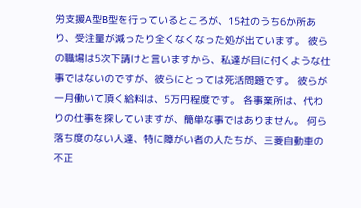労支援A型B型を行っているところが、15社のうち6か所あり、受注量が減ったり全くなくなった処が出ています。 彼らの職場は5次下請けと言いますから、私達が目に付くような仕事ではないのですが、彼らにとっては死活問題です。 彼らが一月働いて頂く給料は、5万円程度です。 各事業所は、代わりの仕事を探していますが、簡単な事ではありません。 何ら落ち度のない人達、特に障がい者の人たちが、三菱自動車の不正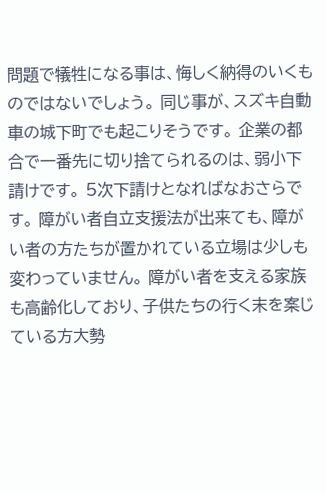問題で犠牲になる事は、悔しく納得のいくものではないでしょう。 同じ事が、スズキ自動車の城下町でも起こりそうです。 企業の都合で一番先に切り捨てられるのは、弱小下請けです。 5次下請けとなればなおさらです。 障がい者自立支援法が出来ても、障がい者の方たちが置かれている立場は少しも変わっていません。 障がい者を支える家族も高齢化しており、子供たちの行く末を案じている方大勢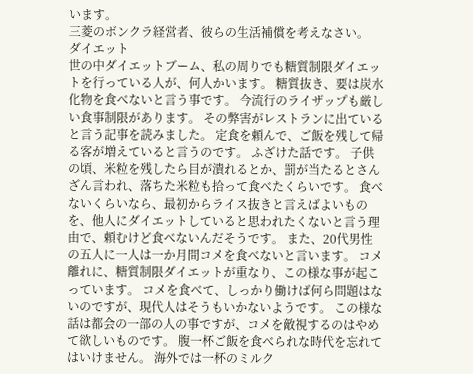います。
三菱のボンクラ経営者、彼らの生活補償を考えなさい。
ダイエット
世の中ダイエットブーム、私の周りでも糖質制限ダイエットを行っている人が、何人かいます。 糖質抜き、要は炭水化物を食べないと言う事です。 今流行のライザップも厳しい食事制限があります。 その弊害がレストランに出ていると言う記事を読みました。 定食を頼んで、ご飯を残して帰る客が増えていると言うのです。 ふざけた話です。 子供の頃、米粒を残したら目が潰れるとか、罰が当たるとさんざん言われ、落ちた米粒も拾って食べたくらいです。 食べないくらいなら、最初からライス抜きと言えばよいものを、他人にダイエットしていると思われたくないと言う理由で、頼むけど食べないんだそうです。 また、20代男性の五人に一人は一か月間コメを食べないと言います。 コメ離れに、糖質制限ダイエットが重なり、この様な事が起こっています。 コメを食べて、しっかり働けば何ら問題はないのですが、現代人はそうもいかないようです。 この様な話は都会の一部の人の事ですが、コメを敵視するのはやめて欲しいものです。 腹一杯ご飯を食べられな時代を忘れてはいけません。 海外では一杯のミルク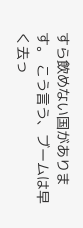すら飲めない国があります。 こう言う、ブームは早く去っ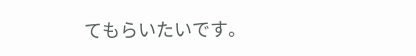てもらいたいです。